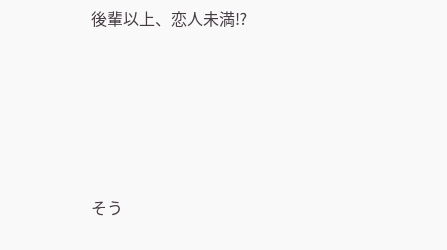後輩以上、恋人未満⁉






そう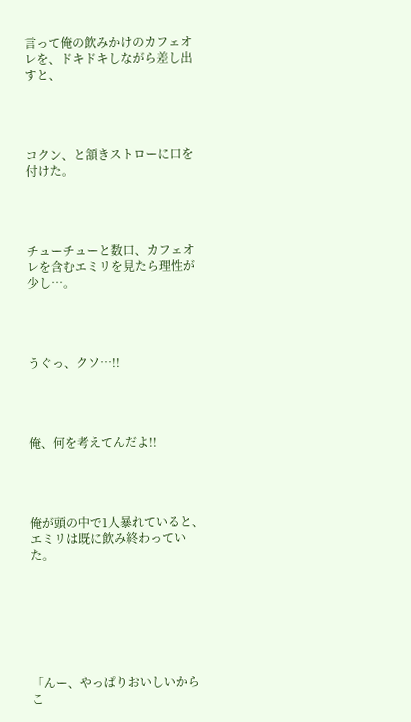言って俺の飲みかけのカフェオレを、ドキドキしながら差し出すと、




コクン、と頷きストローに口を付けた。




チューチューと数口、カフェオレを含むエミリを見たら理性が少し…。




うぐっ、クソ…!!




俺、何を考えてんだよ!!




俺が頭の中で1人暴れていると、エミリは既に飲み終わっていた。







「んー、やっぱりおいしいからこ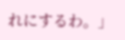れにするわ。」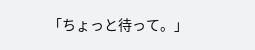「ちょっと待って。」